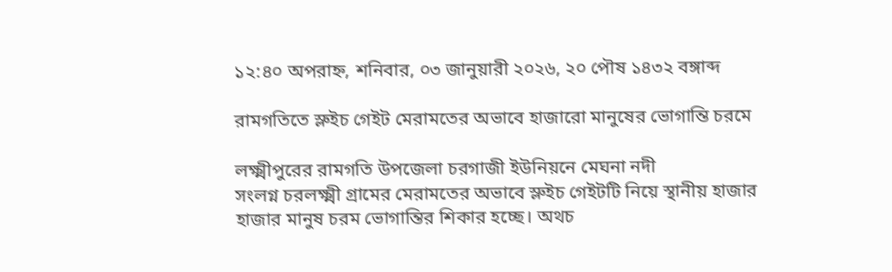১২:৪০ অপরাহ্ন, শনিবার, ০৩ জানুয়ারী ২০২৬, ২০ পৌষ ১৪৩২ বঙ্গাব্দ

রামগতিতে স্লুইচ গেইট মেরামতের অভাবে হাজারো মানুষের ভোগান্তি চরমে

লক্ষ্মীপুরের রামগতি উপজেলা চরগাজী ইউনিয়নে মেঘনা নদী
সংলগ্ন চরলক্ষ্মী গ্রামের মেরামতের অভাবে স্লুইচ গেইটটি নিয়ে স্থানীয় হাজার
হাজার মানুষ চরম ভোগান্তির শিকার হচ্ছে। অথচ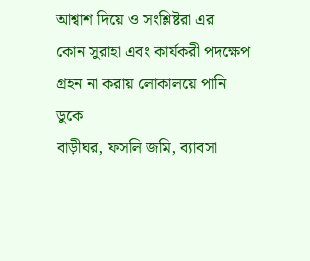আশ্বাশ দিয়ে ও সংশ্লিষ্টরা এর
কোন সুরাহা এবং কার্যকরী পদক্ষেপ গ্রহন না করায় লোকালয়ে পানি ডুকে
বাড়ীঘর, ফসলি জমি, ব্যাবসা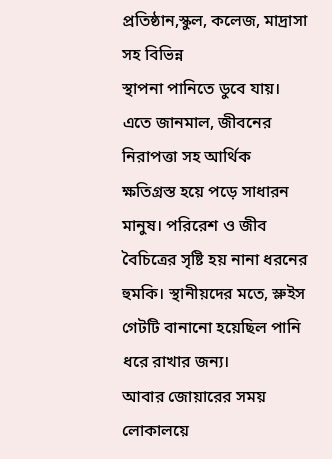প্রতিষ্ঠান,স্কুল, কলেজ, মাদ্রাসা সহ বিভিন্ন
স্থাপনা পানিতে ডুবে যায়। এতে জানমাল, জীবনের নিরাপত্তা সহ আর্থিক
ক্ষতিগ্রস্ত হয়ে পড়ে সাধারন মানুষ। পরিরেশ ও জীব বৈচিত্রের সৃষ্টি হয় নানা ধরনের
হুমকি। স্থানীয়দের মতে, স্লুইস গেটটি বানানো হয়েছিল পানি ধরে রাখার জন্য।
আবার জোয়ারের সময় লোকালয়ে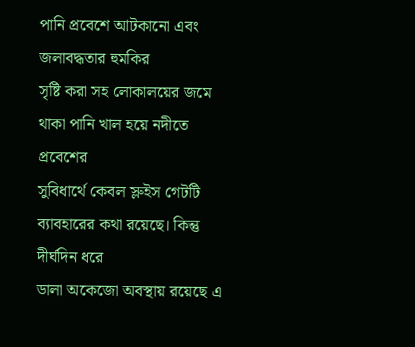পানি প্রবেশে আটকানো এবং জলাবদ্ধতার হুমকির
সৃষ্টি করা সহ লোকালয়ের জমে থাকা পানি খাল হয়ে নদীতে প্রবেশের
সুবিধার্থে কেবল স্লুইস গেটটি ব্যাবহারের কথা রয়েছে। কিন্তু দীর্ঘদিন ধরে
ডালা অকেজো অবস্থায় রয়েছে এ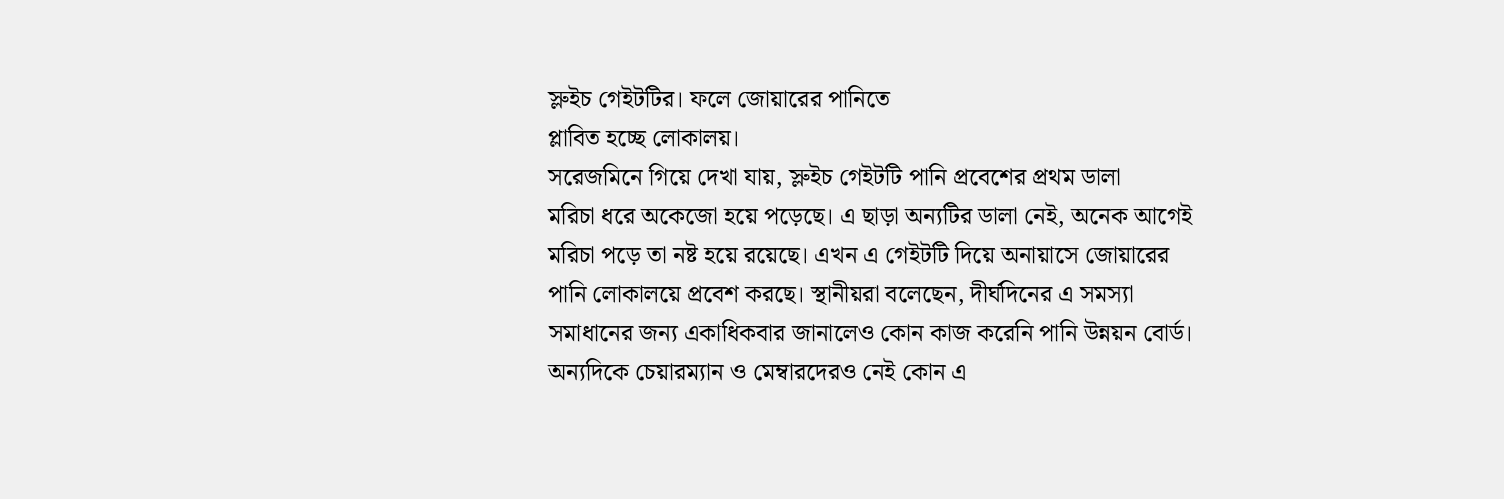স্লুইচ গেইটটির। ফলে জোয়ারের পানিতে
প্লাবিত হচ্ছে লোকালয়।
সরেজমিনে গিয়ে দেখা যায়, স্লুইচ গেইটটি পানি প্রবেশের প্রথম ডালা
মরিচা ধরে অকেজো হয়ে পড়েছে। এ ছাড়া অন্যটির ডালা নেই, অনেক আগেই
মরিচা পড়ে তা নষ্ট হয়ে রয়েছে। এখন এ গেইটটি দিয়ে অনায়াসে জোয়ারের
পানি লোকালয়ে প্রবেশ করছে। স্থানীয়রা বলেছেন, দীর্ঘদিনের এ সমস্যা
সমাধানের জন্য একাধিকবার জানালেও কোন কাজ করেনি পানি উন্নয়ন বোর্ড।
অন্যদিকে চেয়ারম্যান ও মেম্বারদেরও নেই কোন এ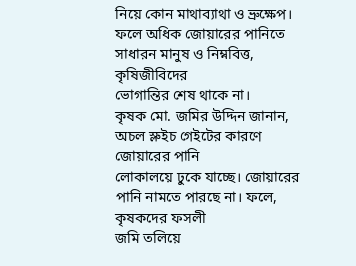নিয়ে কোন মাথাব্যাথা ও ভ্রুক্ষেপ।
ফলে অধিক জোয়ারের পানিতে সাধারন মানুষ ও নিম্নবিত্ত, কৃষিজীবিদের
ভোগান্তির শেষ থাকে না।
কৃষক মো. জমির উদ্দিন জানান, অচল স্লুইচ গেইটের কারণে জোয়ারের পানি
লোকালয়ে ঢুকে যাচ্ছে। জোয়ারের পানি নামতে পারছে না। ফলে, কৃষকদের ফসলী
জমি তলিয়ে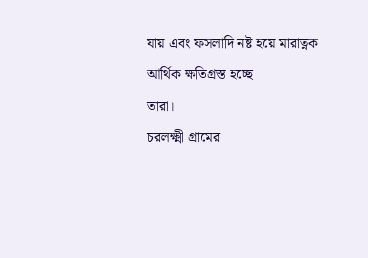যায় এবং ফসলাদি নষ্ট হয়ে মারাত্নক আর্থিক ক্ষতিগ্রস্ত হচ্ছে
তারা।
চরলক্ষ্মী গ্রামের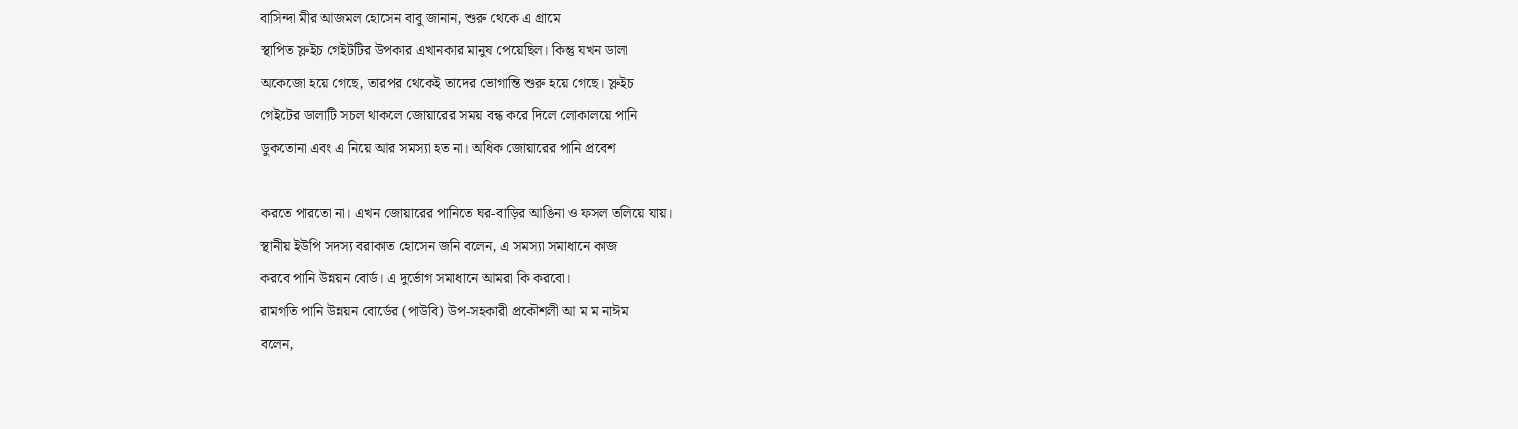বাসিন্দা মীর আজমল হোসেন বাবু জানান, শুরু থেকে এ গ্রামে
স্থাপিত স্লুইচ গেইটটির উপকার এখানকার মানুষ পেয়েছিল। কিন্তু যখন ডালা
অকেজো হয়ে গেছে, তারপর থেকেই তাদের ভোগান্তি শুরু হয়ে গেছে। স্লুইচ
গেইটের ডালাটি সচল থাকলে জোয়ারের সময় বন্ধ করে দিলে লোকালয়ে পানি
ডুকতোনা এবং এ নিয়ে আর সমস্যা হত না। অধিক জোয়ারের পানি প্রবেশ

করতে পারতো না। এখন জোয়ারের পানিতে ঘর-বাড়ির আঙিনা ও ফসল তলিয়ে যায়।
স্থানীয় ইউপি সদস্য বরাকাত হোসেন জনি বলেন, এ সমস্যা সমাধানে কাজ
করবে পানি উন্নয়ন বোর্ড। এ দুর্ভোগ সমাধানে আমরা কি করবো।
রামগতি পানি উন্নয়ন বোর্ডের (পাউবি) উপ-সহকারী প্রকৌশলী আ ম ম নাঈম
বলেন,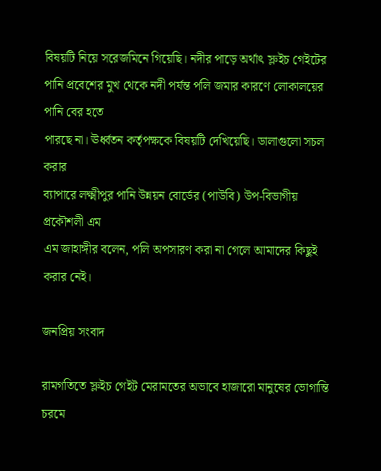বিষয়টি নিয়ে সরেজমিনে গিয়েছি। নদীর পাড়ে অর্থাৎ স্লুইচ গেইটের
পানি প্রবেশের মুখ থেকে নদী পর্যন্ত পলি জমার কারণে লোকালয়ের পানি বের হতে
পারছে না। ঊর্ধ্বতন কর্তৃপক্ষকে বিষয়টি দেখিয়েছি। ডালাগুলো সচল করার
ব্যাপারে লক্ষ্মীপুর পানি উন্নয়ন বোর্ডের (পাউবি) উপ-বিভাগীয় প্রকৌশলী এম
এম জাহাঙ্গীর বলেন, পলি অপসারণ করা না গেলে আমাদের কিছুই করার নেই।

জনপ্রিয় সংবাদ

রামগতিতে স্লুইচ গেইট মেরামতের অভাবে হাজারো মানুষের ভোগান্তি চরমে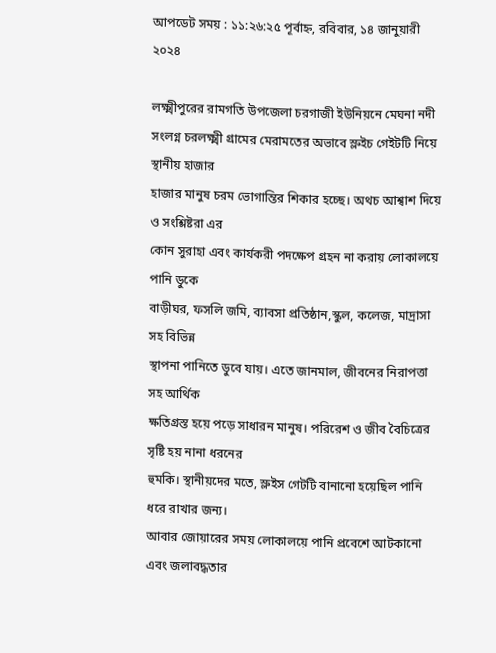আপডেট সময় : ১১:২৬:২৫ পূর্বাহ্ন, রবিবার, ১৪ জানুয়ারী ২০২৪

লক্ষ্মীপুরের রামগতি উপজেলা চরগাজী ইউনিয়নে মেঘনা নদী
সংলগ্ন চরলক্ষ্মী গ্রামের মেরামতের অভাবে স্লুইচ গেইটটি নিয়ে স্থানীয় হাজার
হাজার মানুষ চরম ভোগান্তির শিকার হচ্ছে। অথচ আশ্বাশ দিয়ে ও সংশ্লিষ্টরা এর
কোন সুরাহা এবং কার্যকরী পদক্ষেপ গ্রহন না করায় লোকালয়ে পানি ডুকে
বাড়ীঘর, ফসলি জমি, ব্যাবসা প্রতিষ্ঠান,স্কুল, কলেজ, মাদ্রাসা সহ বিভিন্ন
স্থাপনা পানিতে ডুবে যায়। এতে জানমাল, জীবনের নিরাপত্তা সহ আর্থিক
ক্ষতিগ্রস্ত হয়ে পড়ে সাধারন মানুষ। পরিরেশ ও জীব বৈচিত্রের সৃষ্টি হয় নানা ধরনের
হুমকি। স্থানীয়দের মতে, স্লুইস গেটটি বানানো হয়েছিল পানি ধরে রাখার জন্য।
আবার জোয়ারের সময় লোকালয়ে পানি প্রবেশে আটকানো এবং জলাবদ্ধতার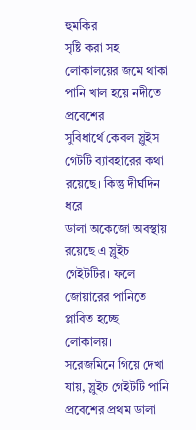হুমকির
সৃষ্টি করা সহ লোকালয়ের জমে থাকা পানি খাল হয়ে নদীতে প্রবেশের
সুবিধার্থে কেবল স্লুইস গেটটি ব্যাবহারের কথা রয়েছে। কিন্তু দীর্ঘদিন ধরে
ডালা অকেজো অবস্থায় রয়েছে এ স্লুইচ গেইটটির। ফলে জোয়ারের পানিতে
প্লাবিত হচ্ছে লোকালয়।
সরেজমিনে গিয়ে দেখা যায়, স্লুইচ গেইটটি পানি প্রবেশের প্রথম ডালা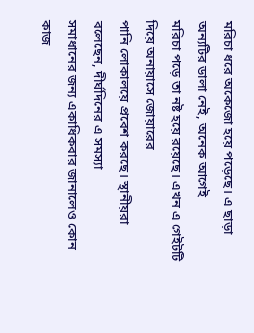মরিচা ধরে অকেজো হয়ে পড়েছে। এ ছাড়া অন্যটির ডালা নেই, অনেক আগেই
মরিচা পড়ে তা নষ্ট হয়ে রয়েছে। এখন এ গেইটটি দিয়ে অনায়াসে জোয়ারের
পানি লোকালয়ে প্রবেশ করছে। স্থানীয়রা বলেছেন, দীর্ঘদিনের এ সমস্যা
সমাধানের জন্য একাধিকবার জানালেও কোন কাজ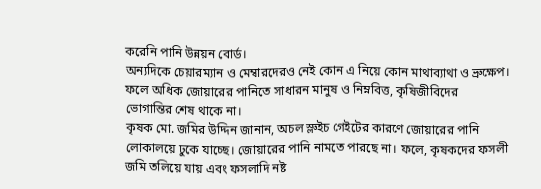করেনি পানি উন্নয়ন বোর্ড।
অন্যদিকে চেয়ারম্যান ও মেম্বারদেরও নেই কোন এ নিয়ে কোন মাথাব্যাথা ও ভ্রুক্ষেপ।
ফলে অধিক জোয়ারের পানিতে সাধারন মানুষ ও নিম্নবিত্ত, কৃষিজীবিদের
ভোগান্তির শেষ থাকে না।
কৃষক মো. জমির উদ্দিন জানান, অচল স্লুইচ গেইটের কারণে জোয়ারের পানি
লোকালয়ে ঢুকে যাচ্ছে। জোয়ারের পানি নামতে পারছে না। ফলে, কৃষকদের ফসলী
জমি তলিয়ে যায় এবং ফসলাদি নষ্ট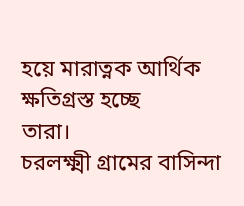হয়ে মারাত্নক আর্থিক ক্ষতিগ্রস্ত হচ্ছে
তারা।
চরলক্ষ্মী গ্রামের বাসিন্দা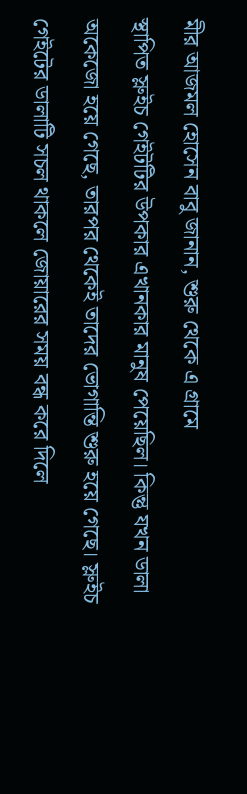মীর আজমল হোসেন বাবু জানান, শুরু থেকে এ গ্রামে
স্থাপিত স্লুইচ গেইটটির উপকার এখানকার মানুষ পেয়েছিল। কিন্তু যখন ডালা
অকেজো হয়ে গেছে, তারপর থেকেই তাদের ভোগান্তি শুরু হয়ে গেছে। স্লুইচ
গেইটের ডালাটি সচল থাকলে জোয়ারের সময় বন্ধ করে দিলে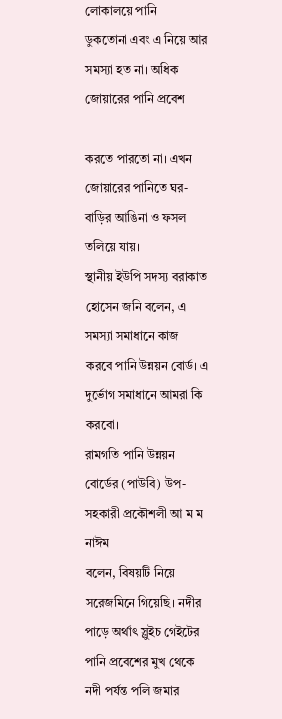লোকালয়ে পানি
ডুকতোনা এবং এ নিয়ে আর সমস্যা হত না। অধিক জোয়ারের পানি প্রবেশ

করতে পারতো না। এখন জোয়ারের পানিতে ঘর-বাড়ির আঙিনা ও ফসল তলিয়ে যায়।
স্থানীয় ইউপি সদস্য বরাকাত হোসেন জনি বলেন, এ সমস্যা সমাধানে কাজ
করবে পানি উন্নয়ন বোর্ড। এ দুর্ভোগ সমাধানে আমরা কি করবো।
রামগতি পানি উন্নয়ন বোর্ডের (পাউবি) উপ-সহকারী প্রকৌশলী আ ম ম নাঈম
বলেন, বিষয়টি নিয়ে সরেজমিনে গিয়েছি। নদীর পাড়ে অর্থাৎ স্লুইচ গেইটের
পানি প্রবেশের মুখ থেকে নদী পর্যন্ত পলি জমার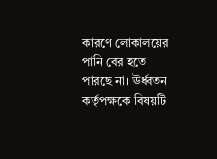কারণে লোকালয়ের পানি বের হতে
পারছে না। ঊর্ধ্বতন কর্তৃপক্ষকে বিষয়টি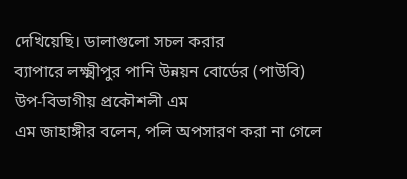দেখিয়েছি। ডালাগুলো সচল করার
ব্যাপারে লক্ষ্মীপুর পানি উন্নয়ন বোর্ডের (পাউবি) উপ-বিভাগীয় প্রকৌশলী এম
এম জাহাঙ্গীর বলেন, পলি অপসারণ করা না গেলে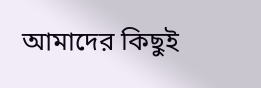আমাদের কিছুই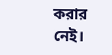করার নেই।